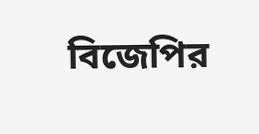বিজেপির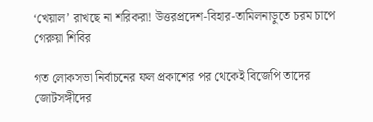‘খেয়াল’ রাখছে না শরিকরা! উত্তরপ্রদেশ-বিহার-তামিলনাড়ুতে চরম চাপে গেরুয়া শিবির

গত লোকসভা নির্বাচনের ফল প্রকাশের পর থেকেই বিজেপি তাদের জোটসঙ্গীদের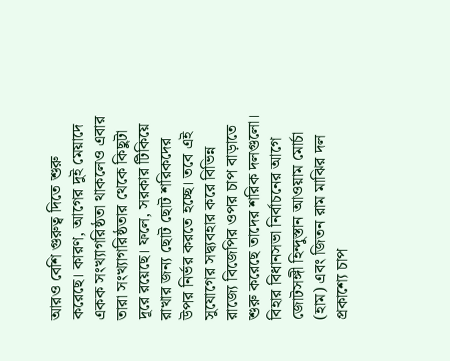আরও বেশি গুরুত্ব দিতে শুরু করেছে। কারণ, আগের দুই মেয়াদে একক সংখ্যাগরিষ্ঠতা থাকলেও এবার তারা সংখ্যাগরিষ্ঠতার থেকে কিছুটা দূরে রয়েছে। ফলে, সরকার টিকিয়ে রাখার জন্য ছোট ছোট শরিকদের উপর নির্ভর করতে হচ্ছে। তবে এই সুযোগের সদ্ব্যবহার করে বিভিন্ন রাজ্যে বিজেপির ওপর চাপ বাড়াতে শুরু করেছে তাদের শরিক দলগুলো।
বিহার বিধানসভা নির্বাচনের আগে জোটসঙ্গী হিন্দুস্তান আওয়াম মোর্চা (হাম) এবং জিতন রাম মাঝির দল প্রকাশ্যে চাপ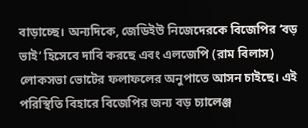বাড়াচ্ছে। অন্যদিকে, জেডিইউ নিজেদেরকে বিজেপির ‘বড় ভাই’ হিসেবে দাবি করছে এবং এলজেপি (রাম বিলাস) লোকসভা ভোটের ফলাফলের অনুপাতে আসন চাইছে। এই পরিস্থিতি বিহারে বিজেপির জন্য বড় চ্যালেঞ্জ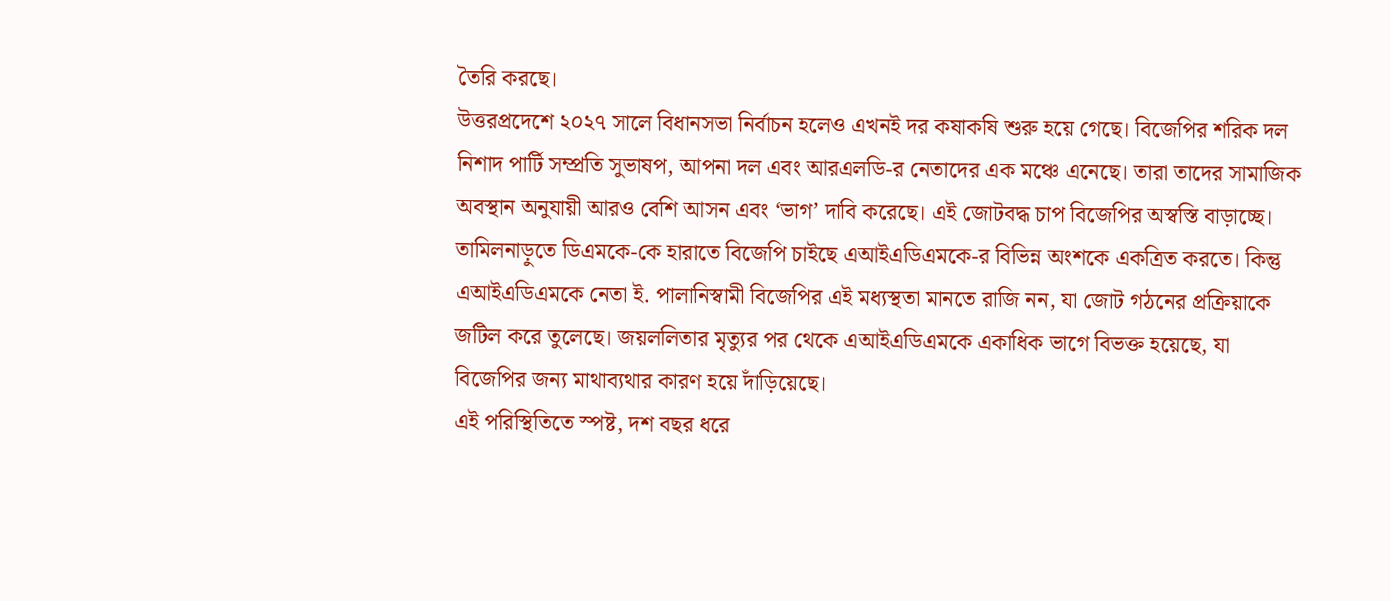তৈরি করছে।
উত্তরপ্রদেশে ২০২৭ সালে বিধানসভা নির্বাচন হলেও এখনই দর কষাকষি শুরু হয়ে গেছে। বিজেপির শরিক দল নিশাদ পার্টি সম্প্রতি সুভাষপ, আপনা দল এবং আরএলডি-র নেতাদের এক মঞ্চে এনেছে। তারা তাদের সামাজিক অবস্থান অনুযায়ী আরও বেশি আসন এবং ‘ভাগ’ দাবি করেছে। এই জোটবদ্ধ চাপ বিজেপির অস্বস্তি বাড়াচ্ছে।
তামিলনাড়ুতে ডিএমকে-কে হারাতে বিজেপি চাইছে এআইএডিএমকে-র বিভিন্ন অংশকে একত্রিত করতে। কিন্তু এআইএডিএমকে নেতা ই. পালানিস্বামী বিজেপির এই মধ্যস্থতা মানতে রাজি নন, যা জোট গঠনের প্রক্রিয়াকে জটিল করে তুলেছে। জয়ললিতার মৃত্যুর পর থেকে এআইএডিএমকে একাধিক ভাগে বিভক্ত হয়েছে, যা বিজেপির জন্য মাথাব্যথার কারণ হয়ে দাঁড়িয়েছে।
এই পরিস্থিতিতে স্পষ্ট, দশ বছর ধরে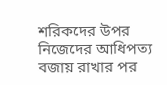শরিকদের উপর নিজেদের আধিপত্য বজায় রাখার পর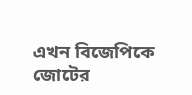এখন বিজেপিকে জোটের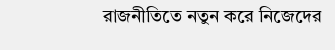রাজনীতিতে নতুন করে নিজেদের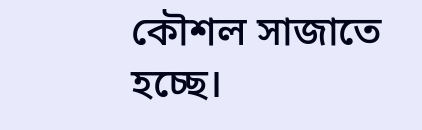কৌশল সাজাতে হচ্ছে।